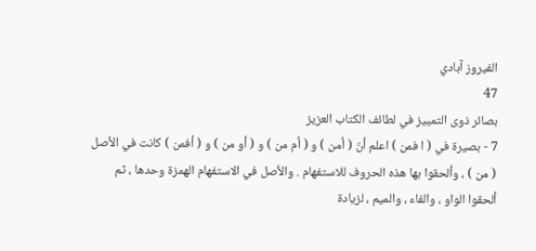الفيروز آبادي
47
بصائر ذوى التمييز في لطائف الكتاب العزيز
7 - بصيرة في ( ا فمن ) اعلم أنّ ( أمن ) و ( أم من ) و ( أو من ) و ( أفمن ) كانت في الأصل ( من ) ، وألحقوا بها هذه الحروف للاستفهام . والأصل في الاستفهام الهمزة وحدها ، ثم ألحقوا الواو ، والفاء ، والميم ، لزيادة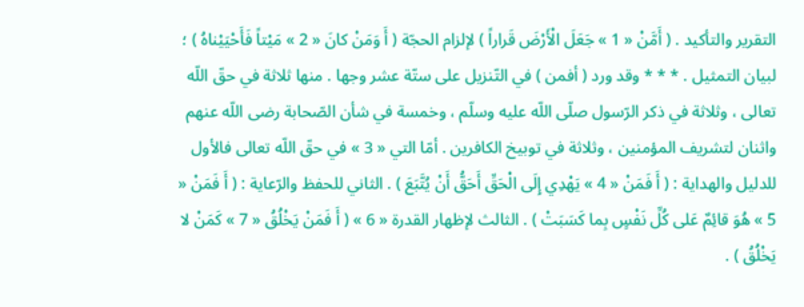التقرير والتأكيد . ( أَمَّنْ « 1 » جَعَلَ الْأَرْضَ قَراراً ) لإلزام الحجّة ( أَ وَمَنْ كانَ « 2 » مَيْتاً فَأَحْيَيْناهُ ) ؛ لبيان التمثيل . * * * وقد ورد ( أفمن ) في التّنزيل على ستّة عشر وجها . منها ثلاثة في حقّ اللّه تعالى ، وثلاثة في ذكر الرّسول صلّى اللّه عليه وسلّم ، وخمسة في شأن الصّحابة رضى اللّه عنهم واثنان لتشريف المؤمنين ، وثلاثة في توبيخ الكافرين . أمّا التي « 3 » في حقّ اللّه تعالى فالأول للدليل والهداية : ( أَ فَمَنْ « 4 » يَهْدِي إِلَى الْحَقِّ أَحَقُّ أَنْ يُتَّبَعَ ) . الثاني للحفظ والرّعاية : ( أَ فَمَنْ « 5 » هُوَ قائِمٌ عَلى كُلِّ نَفْسٍ بِما كَسَبَتْ ) . الثالث لإظهار القدرة « 6 » ( أَ فَمَنْ يَخْلُقُ « 7 » كَمَنْ لا يَخْلُقُ ) .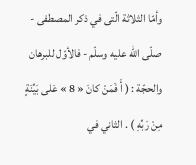وأمّا الثلاثة الّتى في ذكر المصطفى - صلّى اللّه عليه وسلّم - فالأوّل للبرهان والحجّة : ( أَ فَمَنْ كانَ « 8 » عَلى بَيِّنَةٍ مِنْ رَبِّهِ ) . الثاني في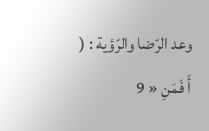وعد الرّضا والرّؤية : ( أَ فَمَنِ « 9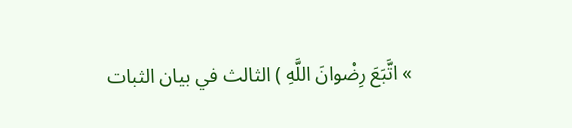» اتَّبَعَ رِضْوانَ اللَّهِ ) الثالث في بيان الثبات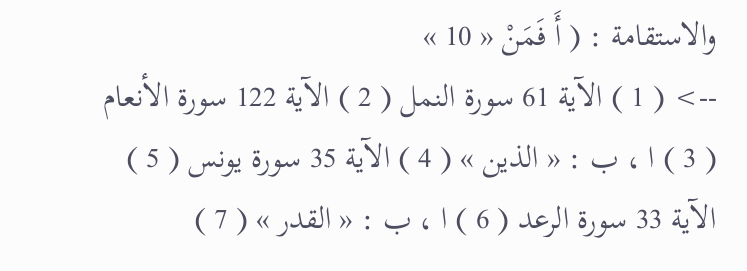والاستقامة : ( أَ فَمَنْ « 10 »
--> ( 1 ) الآية 61 سورة النمل ( 2 ) الآية 122 سورة الأنعام ( 3 ) ا ، ب : « الذين » ( 4 ) الآية 35 سورة يونس ( 5 ) الآية 33 سورة الرعد ( 6 ) ا ، ب : « القدر » ( 7 )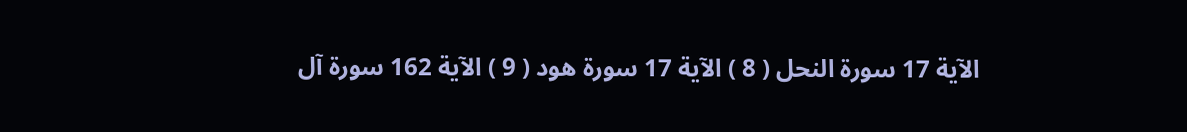الآية 17 سورة النحل ( 8 ) الآية 17 سورة هود ( 9 ) الآية 162 سورة آل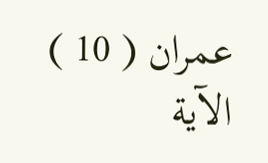عمران ( 10 ) الآية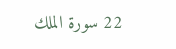22 سورة الملك